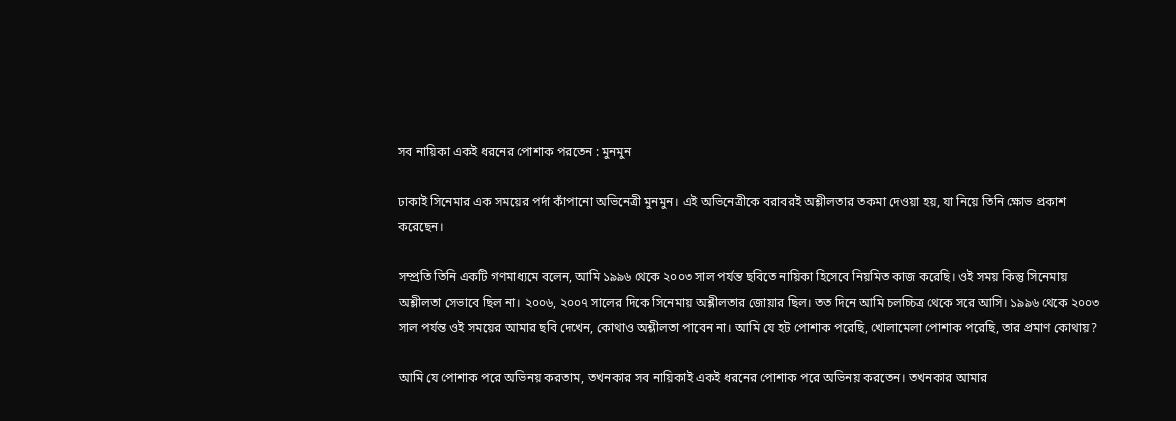সব নায়িকা একই ধরনের পোশাক পরতেন : মুনমুন

ঢাকাই সিনেমার এক সময়ের পর্দা কাঁপানো অভিনেত্রী মুনমুন। এই অভিনেত্রীকে বরাবরই অশ্লীলতার তকমা দেওয়া হয়, যা নিয়ে তিনি ক্ষোভ প্রকাশ করেছেন।

সম্প্রতি তিনি একটি গণমাধ্যমে বলেন, আমি ১৯৯৬ থেকে ২০০৩ সাল পর্যন্ত ছবিতে নায়িকা হিসেবে নিয়মিত কাজ করেছি। ওই সময় কিন্তু সিনেমায় অশ্লীলতা সেভাবে ছিল না। ২০০৬, ২০০৭ সালের দিকে সিনেমায় অশ্লীলতার জোয়ার ছিল। তত দিনে আমি চলচ্চিত্র থেকে সরে আসি। ১৯৯৬ থেকে ২০০৩ সাল পর্যন্ত ওই সময়ের আমার ছবি দেখেন, কোথাও অশ্লীলতা পাবেন না। আমি যে হট পোশাক পরেছি, খোলামেলা পোশাক পরেছি, তার প্রমাণ কোথায়?

আমি যে পোশাক পরে অভিনয় করতাম, তখনকার সব নায়িকাই একই ধরনের পোশাক পরে অভিনয় করতেন। তখনকার আমার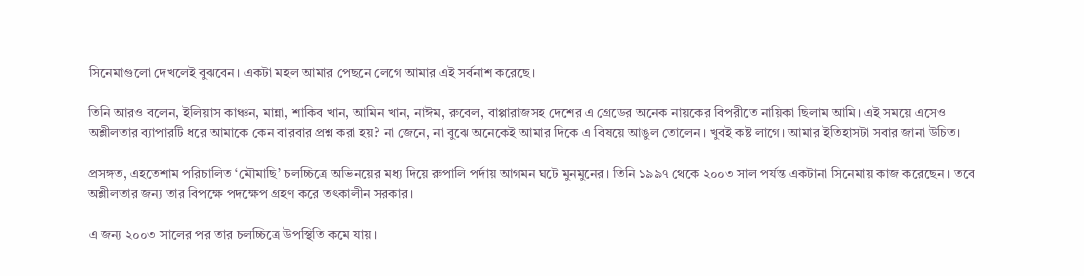সিনেমাগুলো দেখলেই বুঝবেন। একটা মহল আমার পেছনে লেগে আমার এই সর্বনাশ করেছে।

তিনি আরও বলেন, ইলিয়াস কাঞ্চন, মান্না, শাকিব খান, আমিন খান, নাঈম, রুবেল, বাপ্পারাজসহ দেশের এ গ্রেডের অনেক নায়কের বিপরীতে নায়িকা ছিলাম আমি। এই সময়ে এসেও অশ্লীলতার ব্যাপারটি ধরে আমাকে কেন বারবার প্রশ্ন করা হয়? না জেনে, না বুঝে অনেকেই আমার দিকে এ বিষয়ে আঙুল তোলেন। খুবই কষ্ট লাগে। আমার ইতিহাসটা সবার জানা উচিত।

প্রসঙ্গত, এহতেশাম পরিচালিত ‘মৌমাছি’ চলচ্চিত্রে অভিনয়ের মধ্য দিয়ে রুপালি পর্দায় আগমন ঘটে মুনমুনের। তিনি ১৯৯৭ থেকে ২০০৩ সাল পর্যন্ত একটানা সিনেমায় কাজ করেছেন। তবে অশ্লীলতার জন্য তার বিপক্ষে পদক্ষেপ গ্রহণ করে তৎকালীন সরকার।

এ জন্য ২০০৩ সালের পর তার চলচ্চিত্রে উপস্থিতি কমে যায়।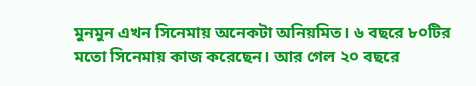মুনমুন এখন সিনেমায় অনেকটা অনিয়মিত। ৬ বছরে ৮০টির মতো সিনেমায় কাজ করেছেন। আর গেল ২০ বছরে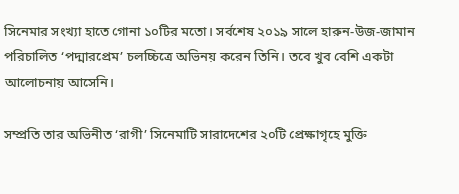সিনেমার সংখ্যা হাতে গোনা ১০টির মতো। সর্বশেষ ২০১৯ সালে হারুন-উজ-জামান পরিচালিত ‘পদ্মারপ্রেম’ চলচ্চিত্রে অভিনয় করেন তিনি। তবে খুব বেশি একটা আলোচনায় আসেনি।

সম্প্রতি তার অভিনীত ‘রাগী’ সিনেমাটি সারাদেশের ২০টি প্রেক্ষাগৃহে মুক্তি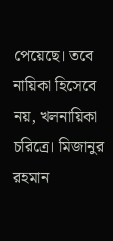পেয়েছে। তবে নায়িকা হিসেবে নয়, খলনায়িকা চরিত্রে। মিজানুর রহমান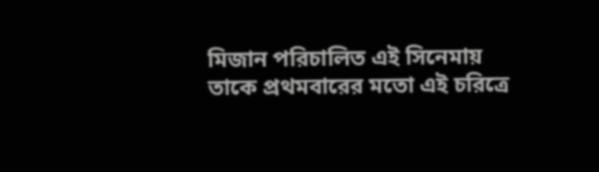মিজান পরিচালিত এই সিনেমায় তাকে প্রথমবারের মতো এই চরিত্রে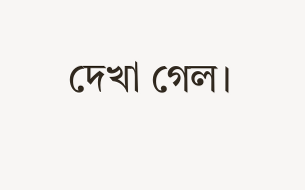দেখা গেল।